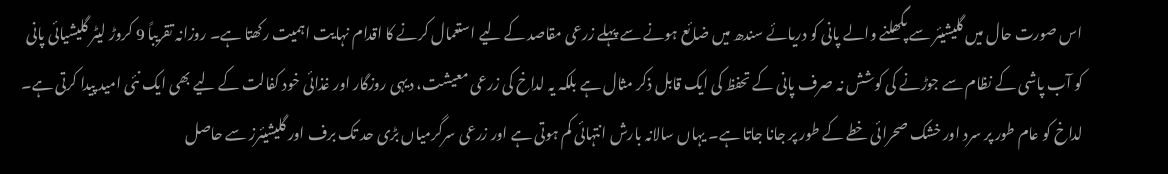اس صورت حال میں گلیشیئر سے پگھلنے والے پانی کو دریائے سندھ میں ضائع ہونے سے پہلے زرعی مقاصد کے لیے استعمال کرنے کا اقدام نہایت اہمیت رکھتا ہے۔ روزانہ تقریباً 9 کروڑ لیٹر گلیشیائی پانی کو آب پاشی کے نظام سے جوڑنے کی کوشش نہ صرف پانی کے تحفظ کی ایک قابل ذکر مثال ہے بلکہ یہ لداخ کی زرعی معیشت، دیہی روزگار اور غذائی خود کفالت کے لیے بھی ایک نئی امید پیدا کرتی ہے۔
لداخ کو عام طور پر سرد اور خشک صحرائی خطے کے طور پر جانا جاتا ہے۔ یہاں سالانہ بارش انتہائی کم ہوتی ہے اور زرعی سرگرمیاں بڑی حد تک برف اور گلیشیئرز سے حاصل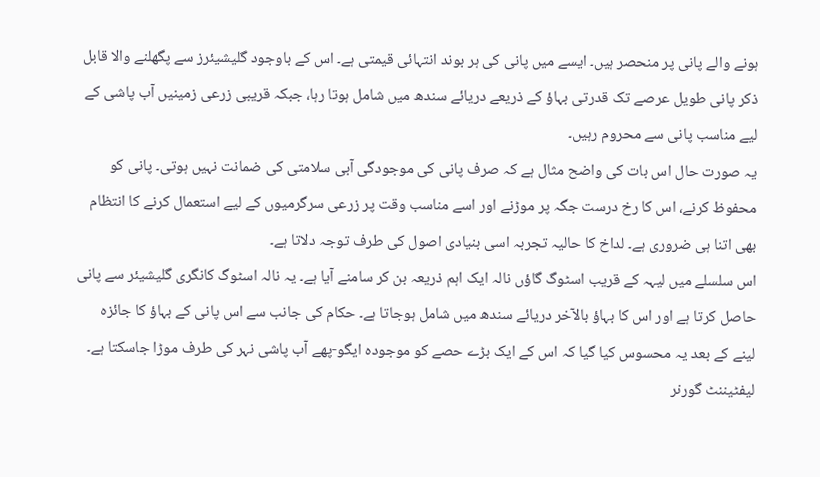ہونے والے پانی پر منحصر ہیں۔ ایسے میں پانی کی ہر بوند انتہائی قیمتی ہے۔ اس کے باوجود گلیشیئرز سے پگھلنے والا قابل ذکر پانی طویل عرصے تک قدرتی بہاؤ کے ذریعے دریائے سندھ میں شامل ہوتا رہا، جبکہ قریبی زرعی زمینیں آب پاشی کے لیے مناسب پانی سے محروم رہیں۔
یہ صورت حال اس بات کی واضح مثال ہے کہ صرف پانی کی موجودگی آبی سلامتی کی ضمانت نہیں ہوتی۔ پانی کو محفوظ کرنے، اس کا رخ درست جگہ پر موڑنے اور اسے مناسب وقت پر زرعی سرگرمیوں کے لیے استعمال کرنے کا انتظام بھی اتنا ہی ضروری ہے۔ لداخ کا حالیہ تجربہ اسی بنیادی اصول کی طرف توجہ دلاتا ہے۔
اس سلسلے میں لیہہ کے قریب اسٹوگ گاؤں نالہ ایک اہم ذریعہ بن کر سامنے آیا ہے۔ یہ نالہ اسٹوگ کانگری گلیشیئر سے پانی حاصل کرتا ہے اور اس کا بہاؤ بالآخر دریائے سندھ میں شامل ہوجاتا ہے۔ حکام کی جانب سے اس پانی کے بہاؤ کا جائزہ لینے کے بعد یہ محسوس کیا گیا کہ اس کے ایک بڑے حصے کو موجودہ ایگو-پھے آب پاشی نہر کی طرف موڑا جاسکتا ہے۔
لیفٹیننٹ گورنر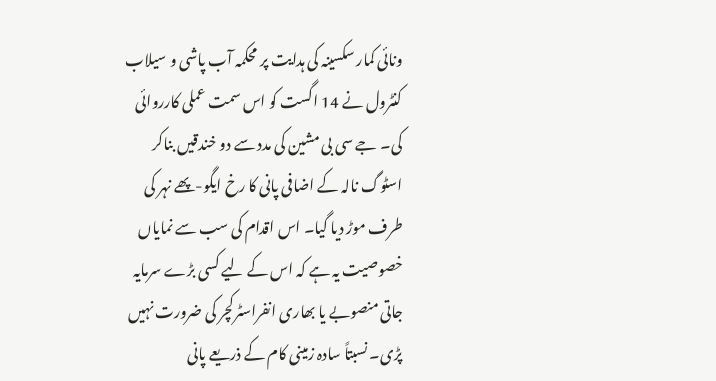ونائی کمار سکسینہ کی ہدایت پر محکمہ آب پاشی و سیلاب کنٹرول نے 14 اگست کو اس سمت عملی کارروائی کی۔ جے سی بی مشین کی مدد سے دو خندقیں بناکر اسٹوگ نالہ کے اضافی پانی کا رخ ایگو-پھے نہر کی طرف موڑ دیا گیا۔ اس اقدام کی سب سے نمایاں خصوصیت یہ ہے کہ اس کے لیے کسی بڑے سرمایہ جاتی منصوبے یا بھاری انفراسٹرکچر کی ضرورت نہیں پڑی۔ نسبتاً سادہ زمینی کام کے ذریعے پانی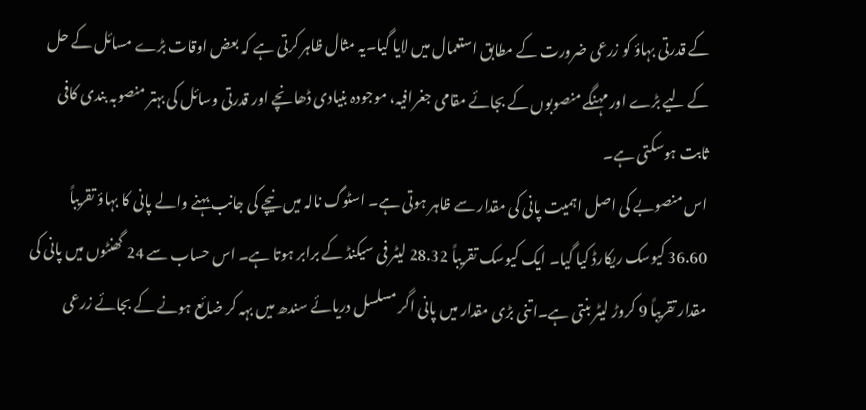کے قدرتی بہاؤ کو زرعی ضرورت کے مطابق استعمال میں لایا گیا۔یہ مثال ظاہر کرتی ہے کہ بعض اوقات بڑے مسائل کے حل کے لیے بڑے اور مہنگے منصوبوں کے بجائے مقامی جغرافیہ، موجودہ بنیادی ڈھانچے اور قدرتی وسائل کی بہتر منصوبہ بندی کافی ثابت ہوسکتی ہے۔
اس منصوبے کی اصل اہمیت پانی کی مقدار سے ظاہر ہوتی ہے۔ اسٹوگ نالہ میں نیچے کی جانب بہنے والے پانی کا بہاؤ تقریباً 36.60 کیوسک ریکارڈ کیا گیا۔ ایک کیوسک تقریباً 28.32 لیٹر فی سیکنڈ کے برابر ہوتا ہے۔ اس حساب سے 24 گھنٹوں میں پانی کی مقدار تقریباً 9 کروڑ لیٹر بنتی ہے۔اتنی بڑی مقدار میں پانی اگر مسلسل دریائے سندھ میں بہہ کر ضائع ہونے کے بجائے زرعی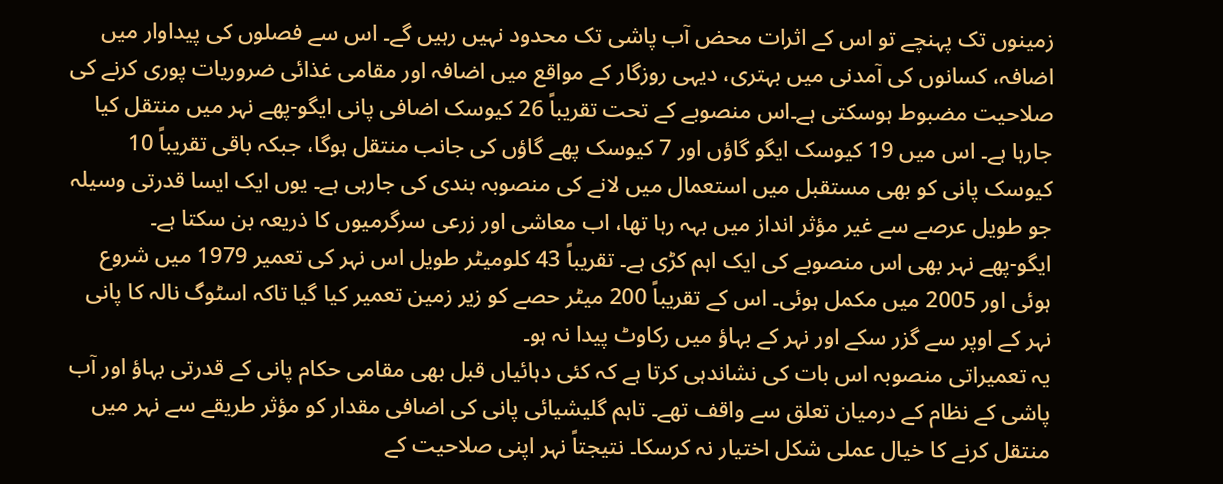زمینوں تک پہنچے تو اس کے اثرات محض آب پاشی تک محدود نہیں رہیں گے۔ اس سے فصلوں کی پیداوار میں اضافہ، کسانوں کی آمدنی میں بہتری، دیہی روزگار کے مواقع میں اضافہ اور مقامی غذائی ضروریات پوری کرنے کی صلاحیت مضبوط ہوسکتی ہے۔اس منصوبے کے تحت تقریباً 26 کیوسک اضافی پانی ایگو-پھے نہر میں منتقل کیا جارہا ہے۔ اس میں 19 کیوسک ایگو گاؤں اور 7 کیوسک پھے گاؤں کی جانب منتقل ہوگا، جبکہ باقی تقریباً 10 کیوسک پانی کو بھی مستقبل میں استعمال میں لانے کی منصوبہ بندی کی جارہی ہے۔ یوں ایک ایسا قدرتی وسیلہ جو طویل عرصے سے غیر مؤثر انداز میں بہہ رہا تھا، اب معاشی اور زرعی سرگرمیوں کا ذریعہ بن سکتا ہے۔
ایگو-پھے نہر بھی اس منصوبے کی ایک اہم کڑی ہے۔ تقریباً 43 کلومیٹر طویل اس نہر کی تعمیر 1979 میں شروع ہوئی اور 2005 میں مکمل ہوئی۔ اس کے تقریباً 200 میٹر حصے کو زیر زمین تعمیر کیا گیا تاکہ اسٹوگ نالہ کا پانی نہر کے اوپر سے گزر سکے اور نہر کے بہاؤ میں رکاوٹ پیدا نہ ہو۔
یہ تعمیراتی منصوبہ اس بات کی نشاندہی کرتا ہے کہ کئی دہائیاں قبل بھی مقامی حکام پانی کے قدرتی بہاؤ اور آب پاشی کے نظام کے درمیان تعلق سے واقف تھے۔ تاہم گلیشیائی پانی کی اضافی مقدار کو مؤثر طریقے سے نہر میں منتقل کرنے کا خیال عملی شکل اختیار نہ کرسکا۔ نتیجتاً نہر اپنی صلاحیت کے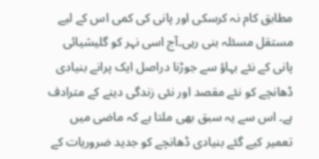مطابق کام نہ کرسکی اور پانی کی کمی اس کے لیے مستقل مسئلہ بنی رہی۔آج اسی نہر کو گلیشیائی پانی کے نئے بہاؤ سے جوڑنا دراصل ایک پرانے بنیادی ڈھانچے کو نئے مقصد اور نئی زندگی دینے کے مترادف ہے۔ اس سے یہ سبق بھی ملتا ہے کہ ماضی میں تعمیر کیے گئے بنیادی ڈھانچے کو جدید ضروریات کے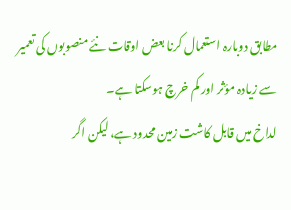مطابق دوبارہ استعمال کرنا بعض اوقات نئے منصوبوں کی تعمیر سے زیادہ مؤثر اور کم خرچ ہوسکتا ہے۔
لداخ میں قابل کاشت زمین محدود ہے، لیکن اگر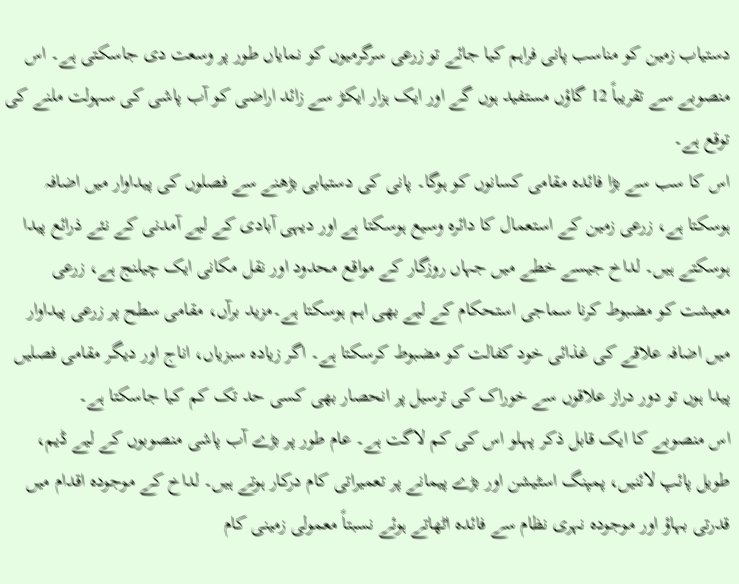دستیاب زمین کو مناسب پانی فراہم کیا جائے تو زرعی سرگرمیوں کو نمایاں طور پر وسعت دی جاسکتی ہے۔ اس منصوبے سے تقریباً 12 گاؤں مستفید ہوں گے اور ایک ہزار ایکڑ سے زائد اراضی کو آب پاشی کی سہولت ملنے کی توقع ہے۔
اس کا سب سے بڑا فائدہ مقامی کسانوں کو ہوگا۔ پانی کی دستیابی بڑھنے سے فصلوں کی پیداوار میں اضافہ ہوسکتا ہے، زرعی زمین کے استعمال کا دائرہ وسیع ہوسکتا ہے اور دیہی آبادی کے لیے آمدنی کے نئے ذرائع پیدا ہوسکتے ہیں۔ لداخ جیسے خطے میں جہاں روزگار کے مواقع محدود اور نقل مکانی ایک چیلنج ہے، زرعی معیشت کو مضبوط کرنا سماجی استحکام کے لیے بھی اہم ہوسکتا ہے۔مزید برآں، مقامی سطح پر زرعی پیداوار میں اضافہ علاقے کی غذائی خود کفالت کو مضبوط کرسکتا ہے۔ اگر زیادہ سبزیاں، اناج اور دیگر مقامی فصلیں پیدا ہوں تو دور دراز علاقوں سے خوراک کی ترسیل پر انحصار بھی کسی حد تک کم کیا جاسکتا ہے۔
اس منصوبے کا ایک قابل ذکر پہلو اس کی کم لاگت ہے۔ عام طور پر بڑے آب پاشی منصوبوں کے لیے ڈیم، طویل پائپ لائنیں، پمپنگ اسٹیشن اور بڑے پیمانے پر تعمیراتی کام درکار ہوتے ہیں۔ لداخ کے موجودہ اقدام میں قدرتی بہاؤ اور موجودہ نہری نظام سے فائدہ اٹھاتے ہوئے نسبتاً معمولی زمینی کام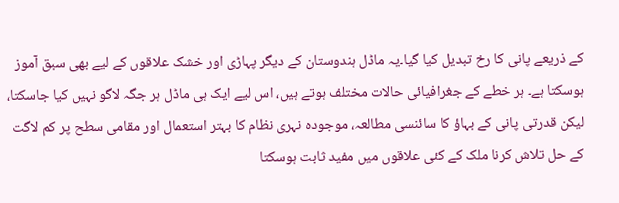کے ذریعے پانی کا رخ تبدیل کیا گیا۔یہ ماڈل ہندوستان کے دیگر پہاڑی اور خشک علاقوں کے لیے بھی سبق آموز ہوسکتا ہے۔ ہر خطے کے جغرافیائی حالات مختلف ہوتے ہیں، اس لیے ایک ہی ماڈل ہر جگہ لاگو نہیں کیا جاسکتا، لیکن قدرتی پانی کے بہاؤ کا سائنسی مطالعہ، موجودہ نہری نظام کا بہتر استعمال اور مقامی سطح پر کم لاگت کے حل تلاش کرنا ملک کے کئی علاقوں میں مفید ثابت ہوسکتا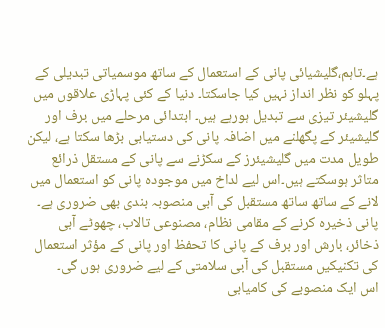ہے۔تاہم،گلیشیائی پانی کے استعمال کے ساتھ موسمیاتی تبدیلی کے پہلو کو نظر انداز نہیں کیا جاسکتا۔ دنیا کے کئی پہاڑی علاقوں میں گلیشیئر تیزی سے تبدیل ہورہے ہیں۔ ابتدائی مرحلے میں برف اور گلیشیئر کے پگھلنے میں اضافہ پانی کی دستیابی بڑھا سکتا ہے، لیکن طویل مدت میں گلیشیئرز کے سکڑنے سے پانی کے مستقل ذرائع متاثر ہوسکتے ہیں۔اس لیے لداخ میں موجودہ پانی کو استعمال میں لانے کے ساتھ ساتھ مستقبل کی آبی منصوبہ بندی بھی ضروری ہے۔ پانی ذخیرہ کرنے کے مقامی نظام، مصنوعی تالاب، چھوٹے آبی ذخائر، بارش اور برف کے پانی کا تحفظ اور پانی کے مؤثر استعمال کی تکنیکیں مستقبل کی آبی سلامتی کے لیے ضروری ہوں گی۔
اس ایک منصوبے کی کامیابی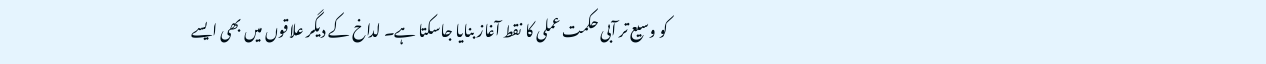کو وسیع تر آبی حکمت عملی کا نقط آغاز بنایا جاسکتا ہے۔ لداخ کے دیگر علاقوں میں بھی ایسے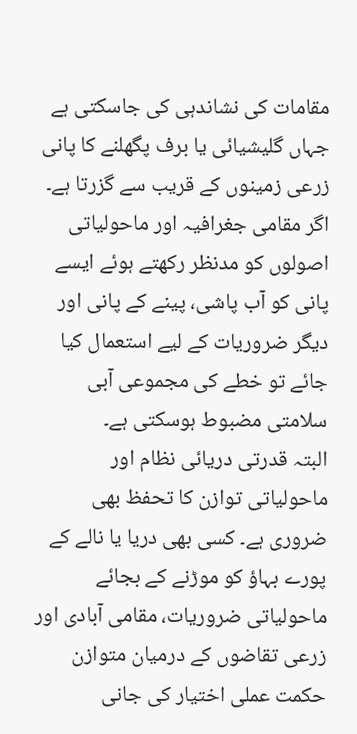مقامات کی نشاندہی کی جاسکتی ہے جہاں گلیشیائی یا برف پگھلنے کا پانی زرعی زمینوں کے قریب سے گزرتا ہے۔ اگر مقامی جغرافیہ اور ماحولیاتی اصولوں کو مدنظر رکھتے ہوئے ایسے پانی کو آب پاشی، پینے کے پانی اور دیگر ضروریات کے لیے استعمال کیا جائے تو خطے کی مجموعی آبی سلامتی مضبوط ہوسکتی ہے۔
البتہ قدرتی دریائی نظام اور ماحولیاتی توازن کا تحفظ بھی ضروری ہے۔ کسی بھی دریا یا نالے کے پورے بہاؤ کو موڑنے کے بجائے ماحولیاتی ضروریات، مقامی آبادی اور زرعی تقاضوں کے درمیان متوازن حکمت عملی اختیار کی جانی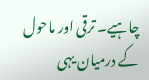چاہیے۔ ترقی اور ماحول کے درمیان یہی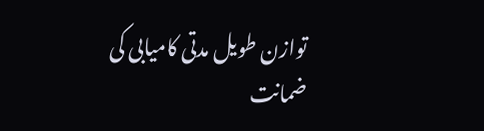توازن طویل مدتی کامیابی کی ضمانت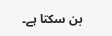بن سکتا ہے۔